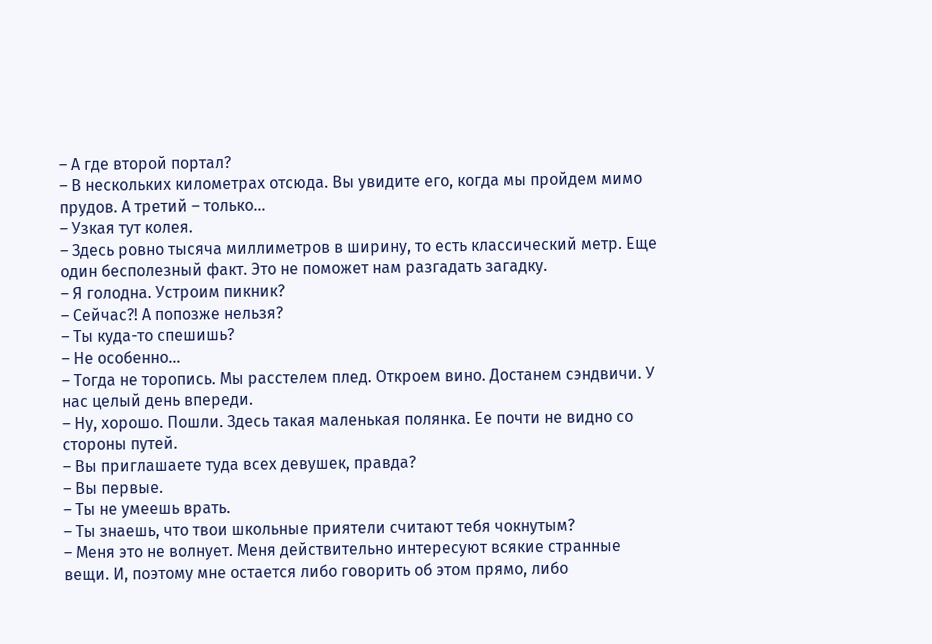– А где второй портал?
– В нескольких километрах отсюда. Вы увидите его, когда мы пройдем мимо прудов. А третий – только…
– Узкая тут колея.
– Здесь ровно тысяча миллиметров в ширину, то есть классический метр. Еще один бесполезный факт. Это не поможет нам разгадать загадку.
– Я голодна. Устроим пикник?
– Сейчас?! А попозже нельзя?
– Ты куда-то спешишь?
– Не особенно…
– Тогда не торопись. Мы расстелем плед. Откроем вино. Достанем сэндвичи. У нас целый день впереди.
– Ну, хорошо. Пошли. Здесь такая маленькая полянка. Ее почти не видно со стороны путей.
– Вы приглашаете туда всех девушек, правда?
– Вы первые.
– Ты не умеешь врать.
– Ты знаешь, что твои школьные приятели считают тебя чокнутым?
– Меня это не волнует. Меня действительно интересуют всякие странные вещи. И, поэтому мне остается либо говорить об этом прямо, либо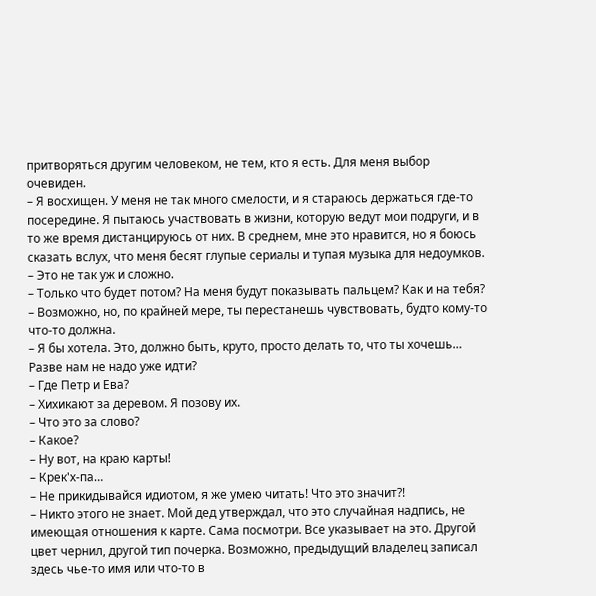притворяться другим человеком, не тем, кто я есть. Для меня выбор очевиден.
– Я восхищен. У меня не так много смелости, и я стараюсь держаться где-то посередине. Я пытаюсь участвовать в жизни, которую ведут мои подруги, и в то же время дистанцируюсь от них. В среднем, мне это нравится, но я боюсь сказать вслух, что меня бесят глупые сериалы и тупая музыка для недоумков.
– Это не так уж и сложно.
– Только что будет потом? На меня будут показывать пальцем? Как и на тебя?
– Возможно, но, по крайней мере, ты перестанешь чувствовать, будто кому-то что-то должна.
– Я бы хотела. Это, должно быть, круто, просто делать то, что ты хочешь… Разве нам не надо уже идти?
– Где Петр и Ева?
– Хихикают за деревом. Я позову их.
– Что это за слово?
– Какое?
– Ну вот, на краю карты!
– Крек'х-па…
– Не прикидывайся идиотом, я же умею читать! Что это значит?!
– Никто этого не знает. Мой дед утверждал, что это случайная надпись, не имеющая отношения к карте. Сама посмотри. Все указывает на это. Другой цвет чернил, другой тип почерка. Возможно, предыдущий владелец записал здесь чье-то имя или что-то в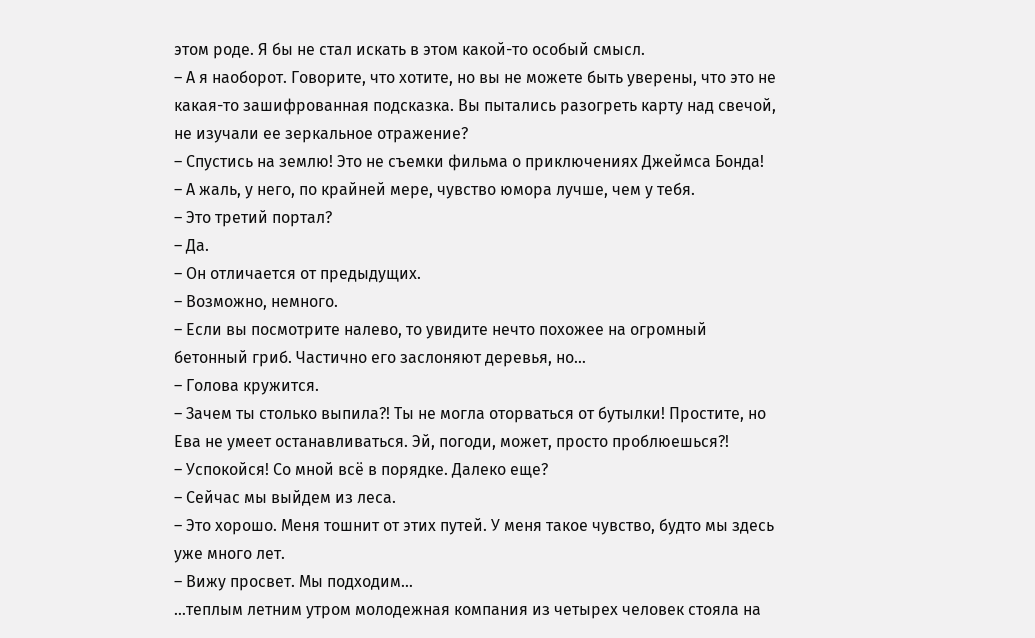этом роде. Я бы не стал искать в этом какой-то особый смысл.
– А я наоборот. Говорите, что хотите, но вы не можете быть уверены, что это не какая-то зашифрованная подсказка. Вы пытались разогреть карту над свечой, не изучали ее зеркальное отражение?
– Спустись на землю! Это не съемки фильма о приключениях Джеймса Бонда!
– А жаль, у него, по крайней мере, чувство юмора лучше, чем у тебя.
– Это третий портал?
– Да.
– Он отличается от предыдущих.
– Возможно, немного.
– Если вы посмотрите налево, то увидите нечто похожее на огромный бетонный гриб. Частично его заслоняют деревья, но…
– Голова кружится.
– Зачем ты столько выпила?! Ты не могла оторваться от бутылки! Простите, но Ева не умеет останавливаться. Эй, погоди, может, просто проблюешься?!
– Успокойся! Со мной всё в порядке. Далеко еще?
– Сейчас мы выйдем из леса.
– Это хорошо. Меня тошнит от этих путей. У меня такое чувство, будто мы здесь уже много лет.
– Вижу просвет. Мы подходим…
…теплым летним утром молодежная компания из четырех человек стояла на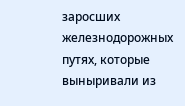заросших железнодорожных путях, которые выныривали из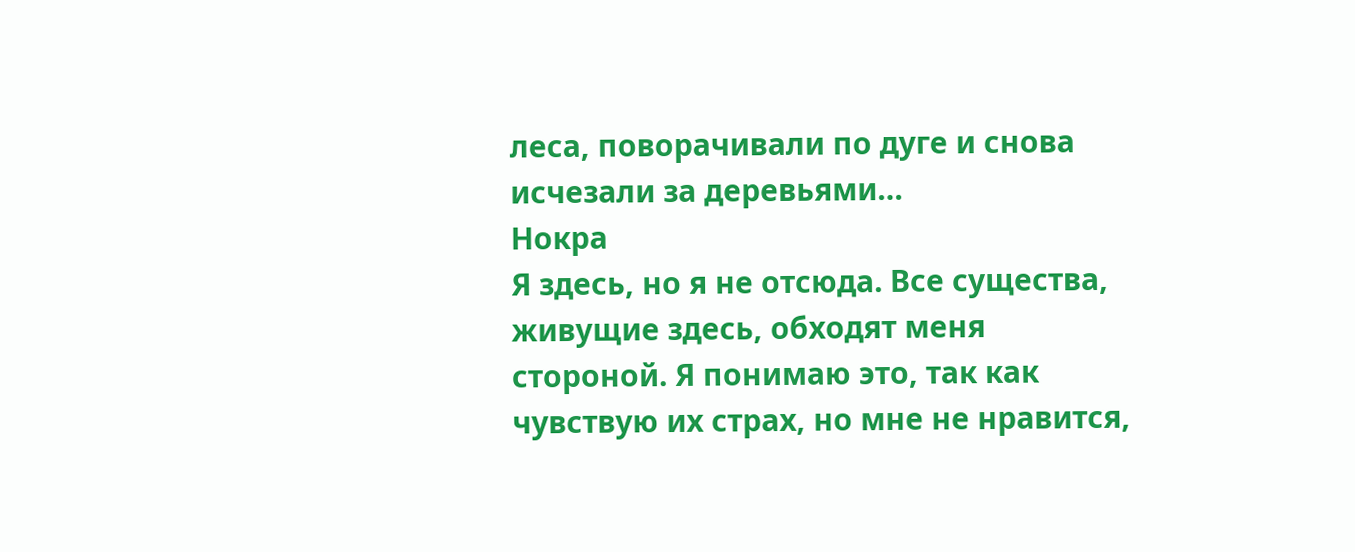леса, поворачивали по дуге и снова исчезали за деревьями…
Нокра
Я здесь, но я не отсюда. Все существа, живущие здесь, обходят меня стороной. Я понимаю это, так как чувствую их страх, но мне не нравится,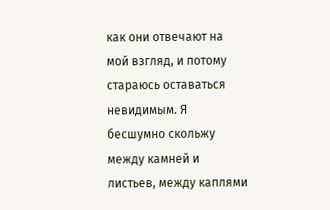как они отвечают на мой взгляд, и потому стараюсь оставаться невидимым. Я бесшумно скольжу между камней и листьев, между каплями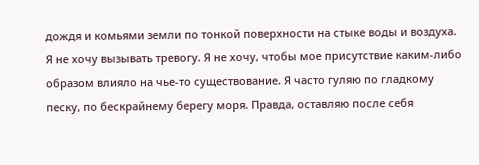дождя и комьями земли по тонкой поверхности на стыке воды и воздуха. Я не хочу вызывать тревогу. Я не хочу, чтобы мое присутствие каким-либо образом влияло на чье-то существование. Я часто гуляю по гладкому песку, по бескрайнему берегу моря. Правда, оставляю после себя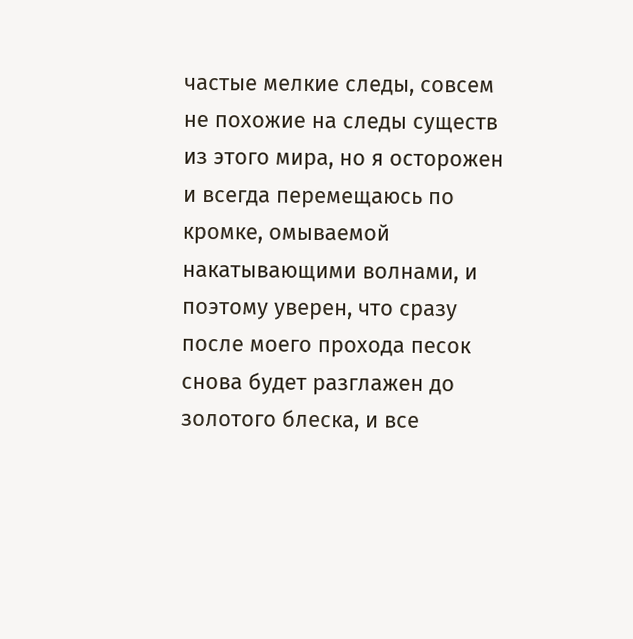частые мелкие следы, совсем не похожие на следы существ из этого мира, но я осторожен и всегда перемещаюсь по кромке, омываемой накатывающими волнами, и поэтому уверен, что сразу после моего прохода песок снова будет разглажен до золотого блеска, и все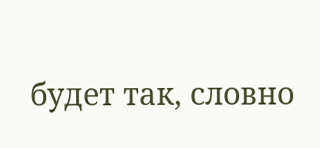будет так, словно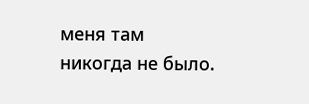меня там никогда не было.